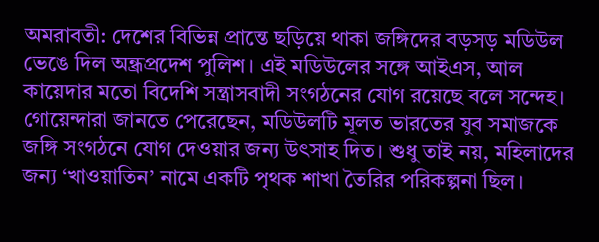অমরাবতী: দেশের বিভিন্ন প্রান্তে ছড়িয়ে থাকা জঙ্গিদের বড়সড় মডিউল ভেঙে দিল অন্ধ্রপ্রদেশ পুলিশ। এই মডিউলের সঙ্গে আইএস, আল কায়েদার মতো বিদেশি সন্ত্রাসবাদী সংগঠনের যোগ রয়েছে বলে সন্দেহ। গোয়েন্দারা জানতে পেরেছেন, মডিউলটি মূলত ভারতের যুব সমাজকে জঙ্গি সংগঠনে যোগ দেওয়ার জন্য উৎসাহ দিত। শুধু তাই নয়, মহিলাদের জন্য ‘খাওয়াতিন’ নামে একটি পৃথক শাখা তৈরির পরিকল্পনা ছিল।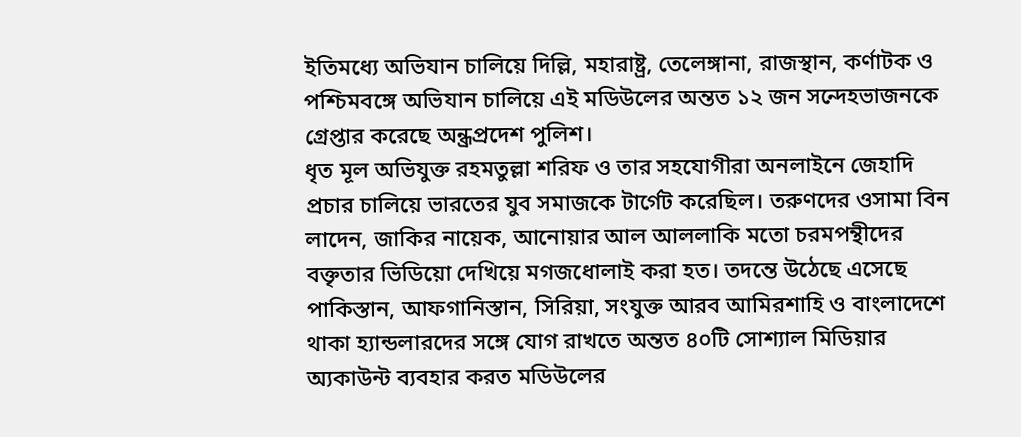ইতিমধ্যে অভিযান চালিয়ে দিল্লি, মহারাষ্ট্র, তেলেঙ্গানা, রাজস্থান, কর্ণাটক ও পশ্চিমবঙ্গে অভিযান চালিয়ে এই মডিউলের অন্তত ১২ জন সন্দেহভাজনকে গ্রেপ্তার করেছে অন্ধ্রপ্রদেশ পুলিশ।
ধৃত মূল অভিযুক্ত রহমতুল্লা শরিফ ও তার সহযোগীরা অনলাইনে জেহাদি প্রচার চালিয়ে ভারতের যুব সমাজকে টার্গেট করেছিল। তরুণদের ওসামা বিন লাদেন, জাকির নায়েক, আনোয়ার আল আললাকি মতো চরমপন্থীদের বক্তৃতার ভিডিয়ো দেখিয়ে মগজধোলাই করা হত। তদন্তে উঠেছে এসেছে পাকিস্তান, আফগানিস্তান, সিরিয়া, সংযুক্ত আরব আমিরশাহি ও বাংলাদেশে থাকা হ্যান্ডলারদের সঙ্গে যোগ রাখতে অন্তত ৪০টি সোশ্যাল মিডিয়ার অ্যকাউন্ট ব্যবহার করত মডিউলের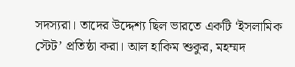সদস্যরা। তাদের উদ্দেশ্য ছিল ভারতে একটি ‘ইসলামিক স্টেট’ প্রতিষ্ঠা করা। আল হাকিম শুকুর, মহম্মদ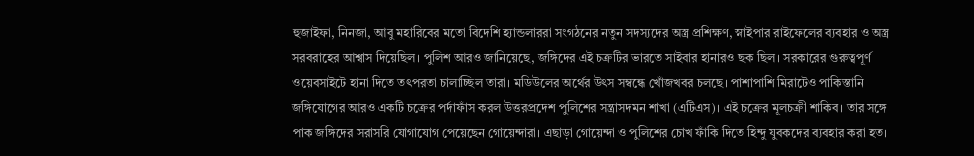হুজাইফা, নিনজা, আবু মহারিবের মতো বিদেশি হ্যান্ডলাররা সংগঠনের নতুন সদস্যদের অস্ত্র প্রশিক্ষণ, স্নাইপার রাইফেলের ব্যবহার ও অস্ত্র সরবরাহের আশ্বাস দিয়েছিল। পুলিশ আরও জানিয়েছে, জঙ্গিদের এই চক্রটির ভারতে সাইবার হানারও ছক ছিল। সরকারের গুরুত্বপূর্ণ ওয়েবসাইটে হানা দিতে তৎপরতা চালাচ্ছিল তারা। মডিউলের অর্থের উৎস সম্বন্ধে খোঁজখবর চলছে। পাশাপাশি মিরাটেও পাকিস্তানি জঙ্গিযোগের আরও একটি চক্রের পর্দাফাঁস করল উত্তরপ্রদেশ পুলিশের সন্ত্রাসদমন শাখা (এটিএস)। এই চক্রের মূলচক্রী শাকিব। তার সঙ্গে পাক জঙ্গিদের সরাসরি যোগাযোগ পেয়েছেন গোয়েন্দারা। এছাড়া গোয়েন্দা ও পুলিশের চোখ ফাঁকি দিতে হিন্দু যুবকদের ব্যবহার করা হত।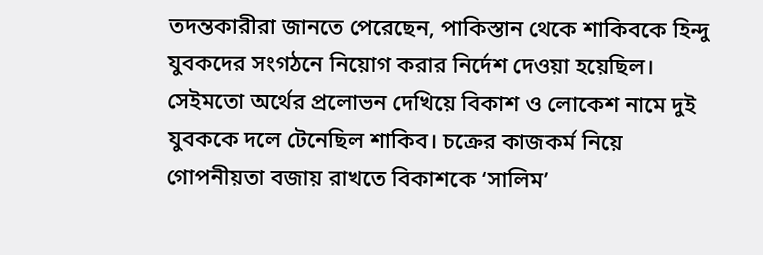তদন্তকারীরা জানতে পেরেছেন, পাকিস্তান থেকে শাকিবকে হিন্দু যুবকদের সংগঠনে নিয়োগ করার নির্দেশ দেওয়া হয়েছিল। সেইমতো অর্থের প্রলোভন দেখিয়ে বিকাশ ও লোকেশ নামে দুই যুবককে দলে টেনেছিল শাকিব। চক্রের কাজকর্ম নিয়ে গোপনীয়তা বজায় রাখতে বিকাশকে ‘সালিম’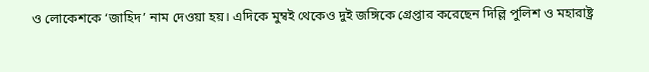ও লোকেশকে ‘জাহিদ’ নাম দেওয়া হয়। এদিকে মুম্বই থেকেও দুই জঙ্গিকে গ্রেপ্তার করেছেন দিল্লি পুলিশ ও মহারাষ্ট্র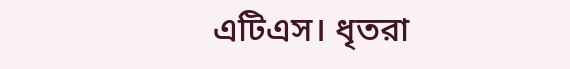এটিএস। ধৃতরা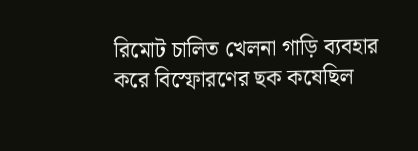রিমোট চালিত খেলনা গাড়ি ব্যবহার করে বিস্ফোরণের ছক কষেছিল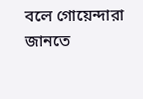বলে গোয়েন্দারা জানতে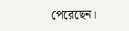পেরেছেন।